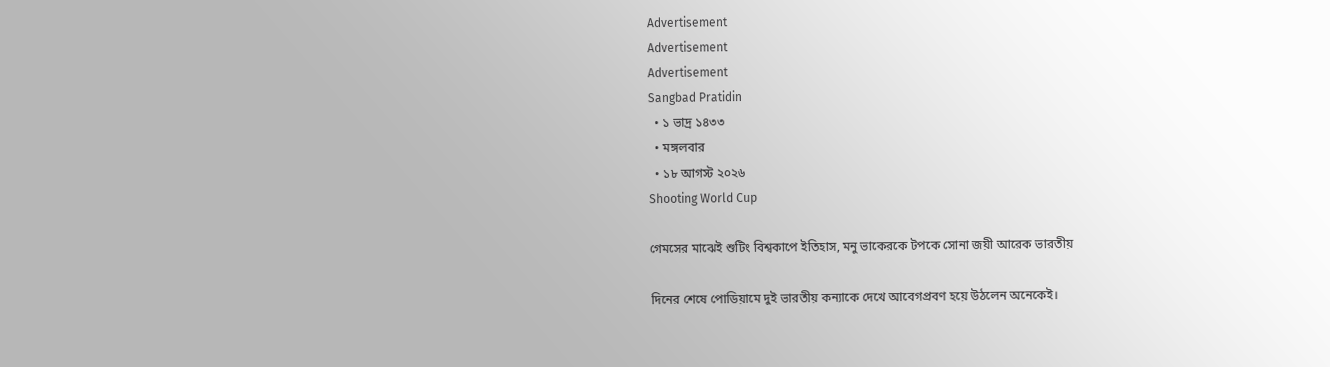Advertisement
Advertisement
Advertisement
Sangbad Pratidin
  • ১ ভাদ্র ১৪৩৩
  • মঙ্গলবার
  • ১৮ আগস্ট ২০২৬
Shooting World Cup

গেমসের মাঝেই শুটিং বিশ্বকাপে ইতিহাস, মনু ভাকেরকে টপকে সোনা জয়ী আরেক ভারতীয়

দিনের শেষে পোডিয়ামে দুই ভারতীয় কন্যাকে দেখে আবেগপ্রবণ হয়ে উঠলেন অনেকেই।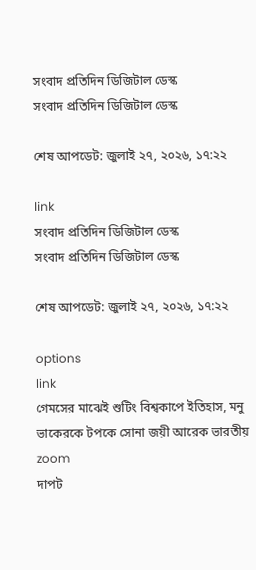সংবাদ প্রতিদিন ডিজিটাল ডেস্ক
সংবাদ প্রতিদিন ডিজিটাল ডেস্ক

শেষ আপডেট: জুলাই ২৭, ২০২৬, ১৭:২২

link
সংবাদ প্রতিদিন ডিজিটাল ডেস্ক
সংবাদ প্রতিদিন ডিজিটাল ডেস্ক

শেষ আপডেট: জুলাই ২৭, ২০২৬, ১৭:২২

options
link
গেমসের মাঝেই শুটিং বিশ্বকাপে ইতিহাস, মনু ভাকেরকে টপকে সোনা জয়ী আরেক ভারতীয় zoom
দাপট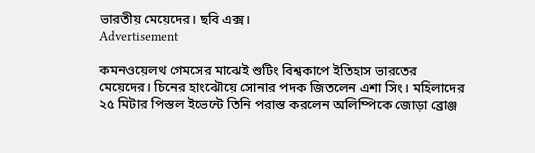ভারতীয় মেয়েদের। ছবি এক্স।
Advertisement

কমনওয়েলথ গেমসের মাঝেই শুটিং বিশ্বকাপে ইতিহাস ভারতের মেয়েদের। চিনের হাংঝৌয়ে সোনার পদক জিতলেন এশা সিং। মহিলাদের ২৫ মিটার পিস্তল ইভেন্টে তিনি পরাস্ত করলেন অলিম্পিকে জোড়া ব্রোঞ্জ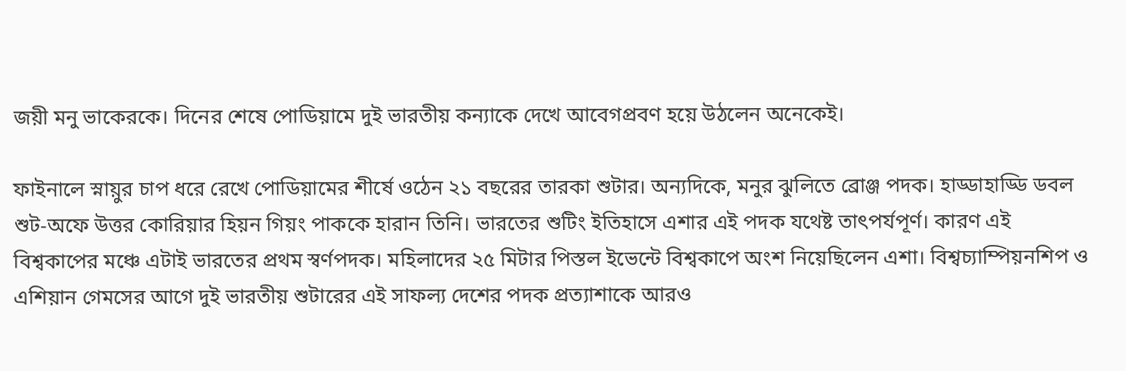জয়ী মনু ভাকেরকে। দিনের শেষে পোডিয়ামে দুই ভারতীয় কন্যাকে দেখে আবেগপ্রবণ হয়ে উঠলেন অনেকেই।

ফাইনালে স্নায়ুর চাপ ধরে রেখে পোডিয়ামের শীর্ষে ওঠেন ২১ বছরের তারকা শুটার। অন্যদিকে, মনুর ঝুলিতে ব্রোঞ্জ পদক। হাড্ডাহাড্ডি ডবল শুট-অফে উত্তর কোরিয়ার হিয়ন গিয়ং পাককে হারান তিনি। ভারতের শুটিং ইতিহাসে এশার এই পদক যথেষ্ট তাৎপর্যপূর্ণ। কারণ এই বিশ্বকাপের মঞ্চে এটাই ভারতের প্রথম স্বর্ণপদক। মহিলাদের ২৫ মিটার পিস্তল ইভেন্টে বিশ্বকাপে অংশ নিয়েছিলেন এশা। বিশ্বচ্যাম্পিয়নশিপ ও এশিয়ান গেমসের আগে দুই ভারতীয় শুটারের এই সাফল্য দেশের পদক প্রত্যাশাকে আরও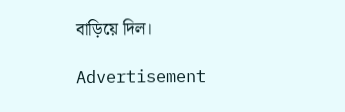বাড়িয়ে দিল।

Advertisement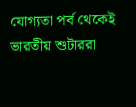যোগ্যতা পর্ব থেকেই ভারতীয় শুটাররা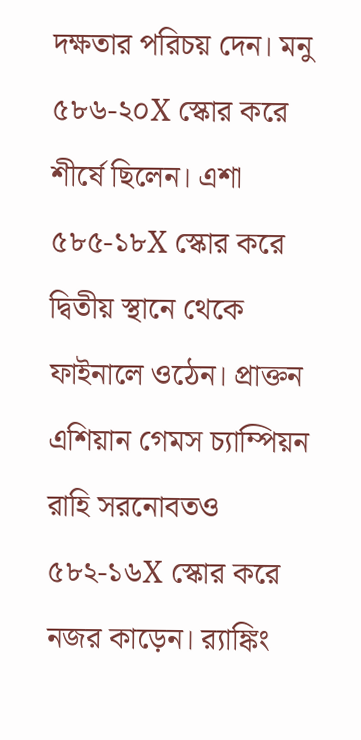দক্ষতার পরিচয় দেন। মনু ৫৮৬-২০X স্কোর করে শীর্ষে ছিলেন। এশা ৫৮৫-১৮X স্কোর করে দ্বিতীয় স্থানে থেকে ফাইনালে ওঠেন। প্রাক্তন এশিয়ান গেমস চ্যাম্পিয়ন রাহি সরনোবতও ৫৮২-১৬X স্কোর করে নজর কাড়েন। র‌্যাঙ্কিং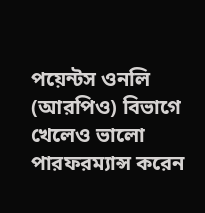পয়েন্টস ওনলি (আরপিও) বিভাগে খেলেও ভালো পারফরম্যান্স করেন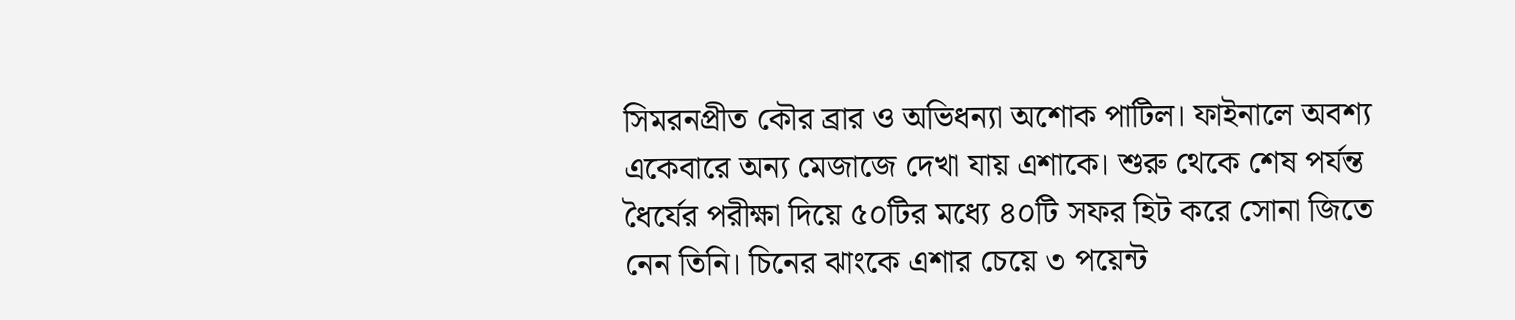সিমরনপ্রীত কৌর ব্রার ও অভিধন্যা অশোক পাটিল। ফাইনালে অবশ্য একেবারে অন্য মেজাজে দেখা যায় এশাকে। শুরু থেকে শেষ পর্যন্ত ধৈর্যের পরীক্ষা দিয়ে ৫০টির মধ্যে ৪০টি সফর হিট করে সোনা জিতে নেন তিনি। চিনের ঝাংকে এশার চেয়ে ৩ পয়েন্ট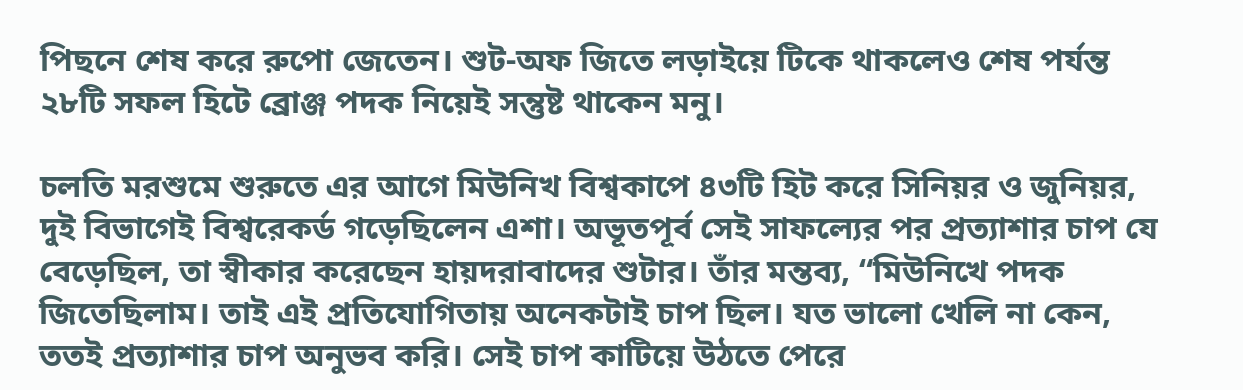পিছনে শেষ করে রুপো জেতেন। শুট-অফ জিতে লড়াইয়ে টিকে থাকলেও শেষ পর্যন্ত ২৮টি সফল হিটে ব্রোঞ্জ পদক নিয়েই সন্তুষ্ট থাকেন মনু।

চলতি মরশুমে শুরুতে এর আগে মিউনিখ বিশ্বকাপে ৪৩টি হিট করে সিনিয়র ও জুনিয়র, দুই বিভাগেই বিশ্বরেকর্ড গড়েছিলেন এশা। অভূতপূর্ব সেই সাফল্যের পর প্রত্যাশার চাপ যে বেড়েছিল, তা স্বীকার করেছেন হায়দরাবাদের শুটার। তাঁর মন্তব্য, “মিউনিখে পদক জিতেছিলাম। তাই এই প্রতিযোগিতায় অনেকটাই চাপ ছিল। যত ভালো খেলি না কেন, ততই প্রত্যাশার চাপ অনুভব করি। সেই চাপ কাটিয়ে উঠতে পেরে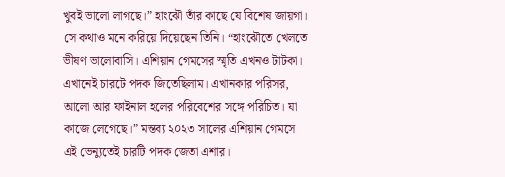খুবই ভালো লাগছে।” হাংঝৌ তাঁর কাছে যে বিশেষ জায়গা। সে কথাও মনে করিয়ে দিয়েছেন তিনি। “হাংঝৌতে খেলতে ভীষণ ভালোবাসি। এশিয়ান গেমসের স্মৃতি এখনও টাটকা। এখানেই চারটে পদক জিতেছিলাম। এখানকার পরিসর, আলো আর ফাইনাল হলের পরিবেশের সঙ্গে পরিচিত। যা কাজে লেগেছে।” মন্তব্য ২০২৩ সালের এশিয়ান গেমসে এই ভেন্যুতেই চারটি পদক জেতা এশার।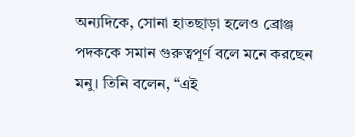অন্যদিকে, সোনা হাতছাড়া হলেও ব্রোঞ্জ পদককে সমান গুরুত্বপূর্ণ বলে মনে করছেন মনু। তিনি বলেন, “এই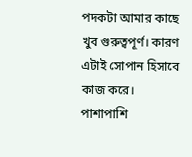পদকটা আমার কাছে খুব গুরুত্বপূর্ণ। কারণ এটাই সোপান হিসাবে কাজ করে। পাশাপাশি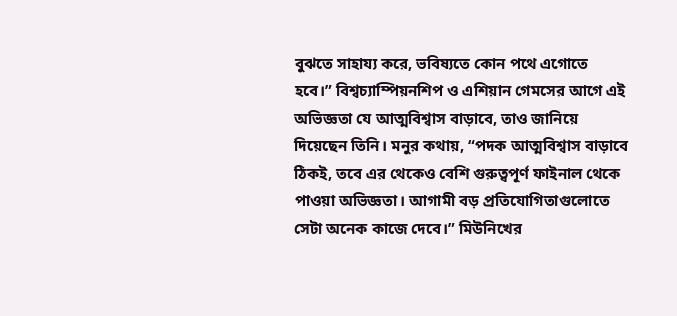বুঝতে সাহায্য করে, ভবিষ্যতে কোন পথে এগোতে হবে।” বিশ্বচ্যাম্পিয়নশিপ ও এশিয়ান গেমসের আগে এই অভিজ্ঞতা যে আত্মবিশ্বাস বাড়াবে, তাও জানিয়ে দিয়েছেন তিনি। মনুর কথায়, “পদক আত্মবিশ্বাস বাড়াবে ঠিকই, তবে এর থেকেও বেশি গুরুত্বপূর্ণ ফাইনাল থেকে পাওয়া অভিজ্ঞতা। আগামী বড় প্রতিযোগিতাগুলোতে সেটা অনেক কাজে দেবে।” মিউনিখের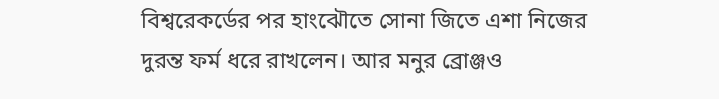বিশ্বরেকর্ডের পর হাংঝৌতে সোনা জিতে এশা নিজের দুরন্ত ফর্ম ধরে রাখলেন। আর মনুর ব্রোঞ্জও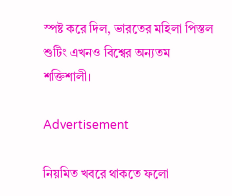স্পষ্ট করে দিল, ভারতের মহিলা পিস্তল শুটিং এখনও বিশ্বের অন্যতম শক্তিশালী।

Advertisement

নিয়মিত খবরে থাকতে ফলো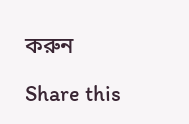করুন

Share this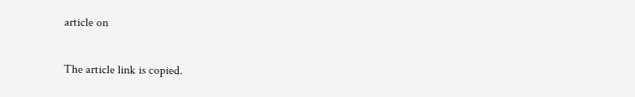article on

The article link is copied.